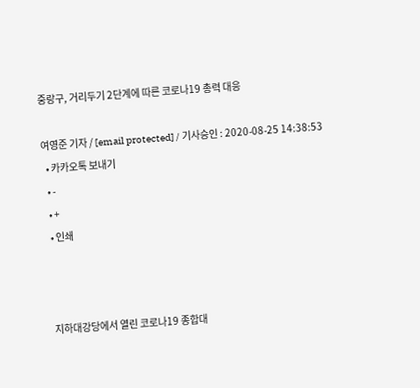중랑구, 거리두기 2단계에 따른 코로나19 총력 대응

여영준 기자 / [email protected] / 기사승인 : 2020-08-25 14:38:53
  • 카카오톡 보내기
  • -
  • +
  • 인쇄



 지하대강당에서 열린 코로나19 종합대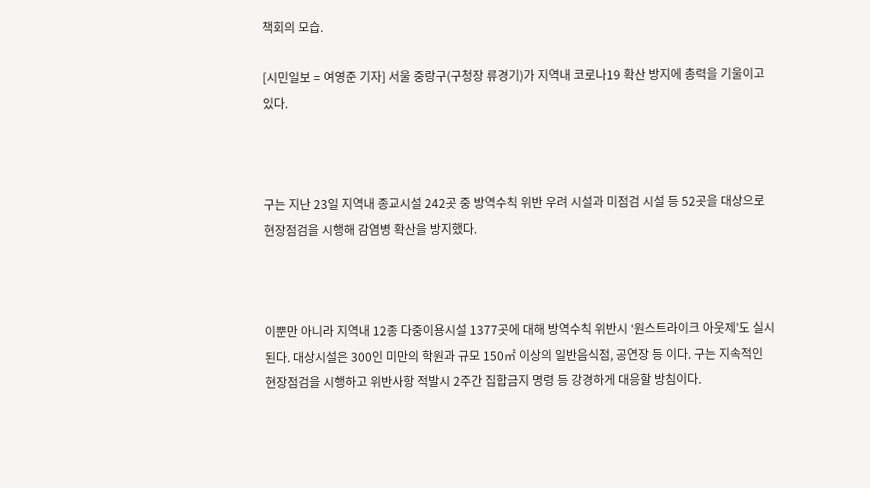책회의 모습.

[시민일보 = 여영준 기자] 서울 중랑구(구청장 류경기)가 지역내 코로나19 확산 방지에 총력을 기울이고 있다.



구는 지난 23일 지역내 종교시설 242곳 중 방역수칙 위반 우려 시설과 미점검 시설 등 52곳을 대상으로 현장점검을 시행해 감염병 확산을 방지했다.



이뿐만 아니라 지역내 12종 다중이용시설 1377곳에 대해 방역수칙 위반시 ‘원스트라이크 아웃제’도 실시된다. 대상시설은 300인 미만의 학원과 규모 150㎡ 이상의 일반음식점, 공연장 등 이다. 구는 지속적인 현장점검을 시행하고 위반사항 적발시 2주간 집합금지 명령 등 강경하게 대응할 방침이다.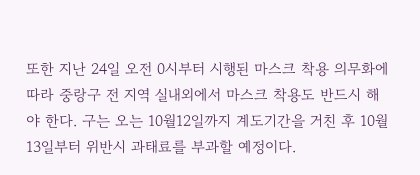또한 지난 24일 오전 0시부터 시행된 마스크 착용 의무화에 따라 중랑구 전 지역 실내외에서 마스크 착용도 반드시 해야 한다. 구는 오는 10월12일까지 계도기간을 거친 후 10월13일부터 위반시 과태료를 부과할 예정이다.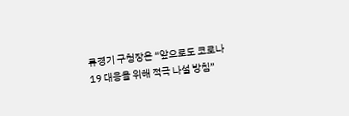류경기 구청장은 “앞으로도 코로나19 대응을 위해 적극 나설 방침”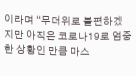이라며 “무더위로 불편하겠지만 아직은 코로나19로 엄중한 상황인 만큼 마스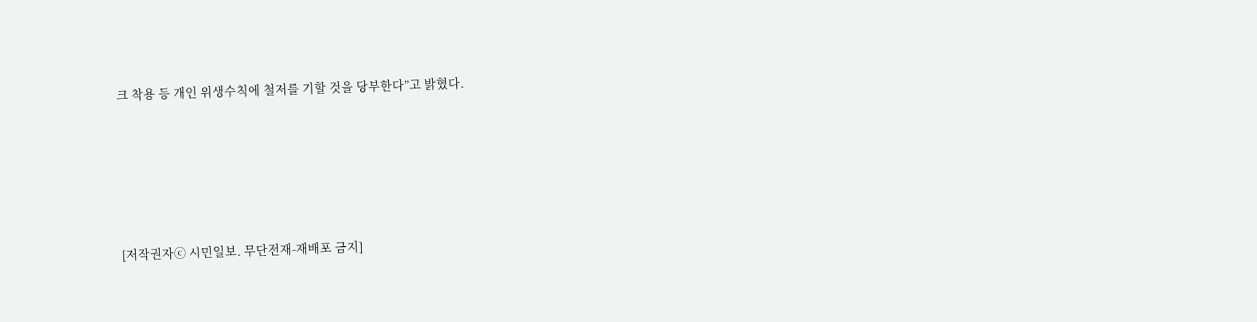크 착용 등 개인 위생수칙에 철저를 기할 것을 당부한다”고 밝혔다.





[저작권자ⓒ 시민일보. 무단전재-재배포 금지]